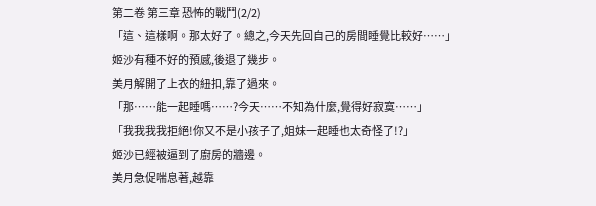第二卷 第三章 恐怖的戰鬥(2/2)
「這、這樣啊。那太好了。總之,今天先回自己的房間睡覺比較好……」
姬沙有種不好的預感,後退了幾步。
美月解開了上衣的紐扣,靠了過來。
「那……能一起睡嗎……?今天……不知為什麼,覺得好寂寞……」
「我我我我拒絕!你又不是小孩子了,姐妹一起睡也太奇怪了!?」
姬沙已經被逼到了廚房的牆邊。
美月急促喘息著,越靠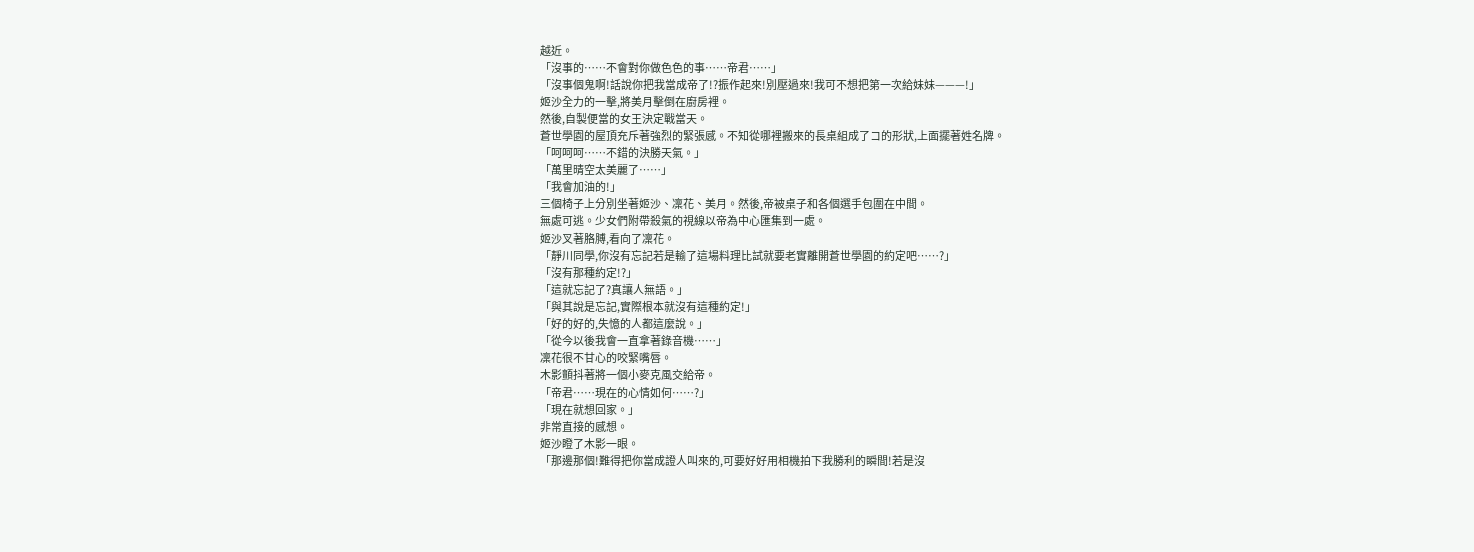越近。
「沒事的……不會對你做色色的事……帝君……」
「沒事個鬼啊!話說你把我當成帝了!?振作起來!別壓過來!我可不想把第一次給妹妹———!」
姬沙全力的一擊,將美月擊倒在廚房裡。
然後,自製便當的女王決定戰當天。
蒼世學園的屋頂充斥著強烈的緊張感。不知從哪裡搬來的長桌組成了コ的形狀,上面擺著姓名牌。
「呵呵呵……不錯的決勝天氣。」
「萬里晴空太美麗了……」
「我會加油的!」
三個椅子上分別坐著姬沙、凜花、美月。然後,帝被桌子和各個選手包圍在中間。
無處可逃。少女們附帶殺氣的視線以帝為中心匯集到一處。
姬沙叉著胳膊,看向了凜花。
「靜川同學,你沒有忘記若是輸了這場料理比試就要老實離開蒼世學園的約定吧……?」
「沒有那種約定!?」
「這就忘記了?真讓人無語。」
「與其說是忘記,實際根本就沒有這種約定!」
「好的好的,失憶的人都這麼說。」
「從今以後我會一直拿著錄音機……」
凜花很不甘心的咬緊嘴唇。
木影顫抖著將一個小麥克風交給帝。
「帝君……現在的心情如何……?」
「現在就想回家。」
非常直接的感想。
姬沙瞪了木影一眼。
「那邊那個!難得把你當成證人叫來的,可要好好用相機拍下我勝利的瞬間!若是沒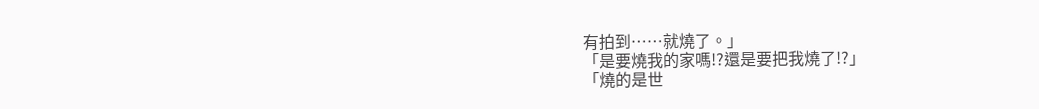有拍到……就燒了。」
「是要燒我的家嗎!?還是要把我燒了!?」
「燒的是世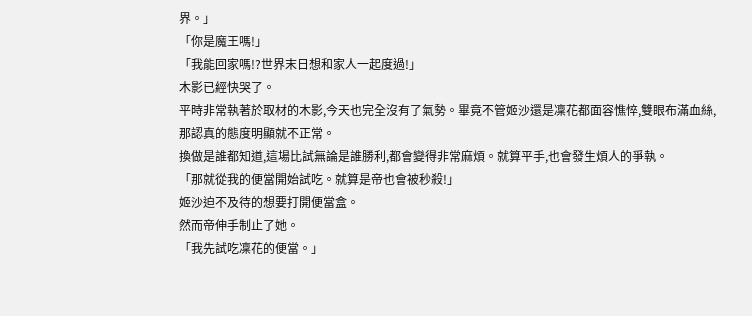界。」
「你是魔王嗎!」
「我能回家嗎!?世界末日想和家人一起度過!」
木影已經快哭了。
平時非常執著於取材的木影,今天也完全沒有了氣勢。畢竟不管姬沙還是凜花都面容憔悴,雙眼布滿血絲,那認真的態度明顯就不正常。
換做是誰都知道,這場比試無論是誰勝利,都會變得非常麻煩。就算平手,也會發生煩人的爭執。
「那就從我的便當開始試吃。就算是帝也會被秒殺!」
姬沙迫不及待的想要打開便當盒。
然而帝伸手制止了她。
「我先試吃凜花的便當。」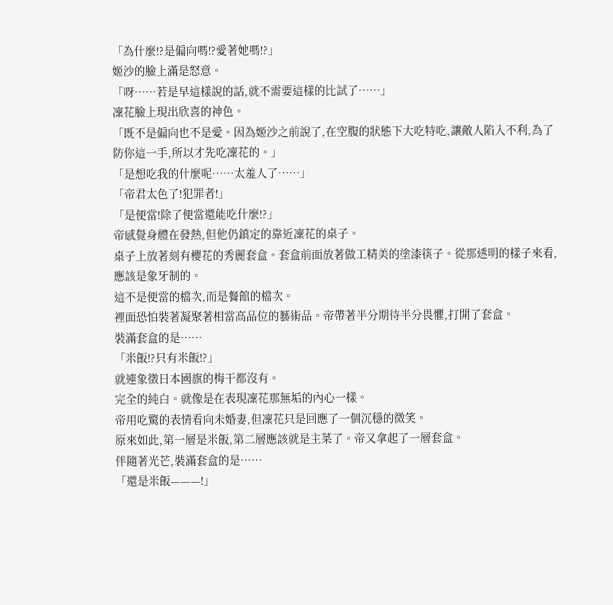「為什麼!?是偏向嗎!?愛著她嗎!?」
姬沙的臉上滿是怒意。
「呀……若是早這樣說的話,就不需要這樣的比試了……」
凜花臉上現出欣喜的神色。
「既不是偏向也不是愛。因為姬沙之前說了,在空腹的狀態下大吃特吃,讓敵人陷入不利,為了防你這一手,所以才先吃凜花的。」
「是想吃我的什麼呢……太羞人了……」
「帝君太色了!犯罪者!」
「是便當!除了便當還能吃什麼!?」
帝感覺身體在發熱,但他仍鎮定的靠近凜花的桌子。
桌子上放著刻有櫻花的秀麗套盒。套盒前面放著做工精美的塗漆筷子。從那透明的樣子來看,應該是象牙制的。
這不是便當的檔次,而是餐館的檔次。
裡面恐怕裝著凝聚著相當高品位的藝術品。帝帶著半分期待半分畏懼,打開了套盒。
裝滿套盒的是……
「米飯!?只有米飯!?」
就連象徵日本國旗的梅干都沒有。
完全的純白。就像是在表現凜花那無垢的內心一樣。
帝用吃驚的表情看向未婚妻,但凜花只是回應了一個沉穩的微笑。
原來如此,第一層是米飯,第二層應該就是主菜了。帝又拿起了一層套盒。
伴隨著光芒,裝滿套盒的是……
「還是米飯———!」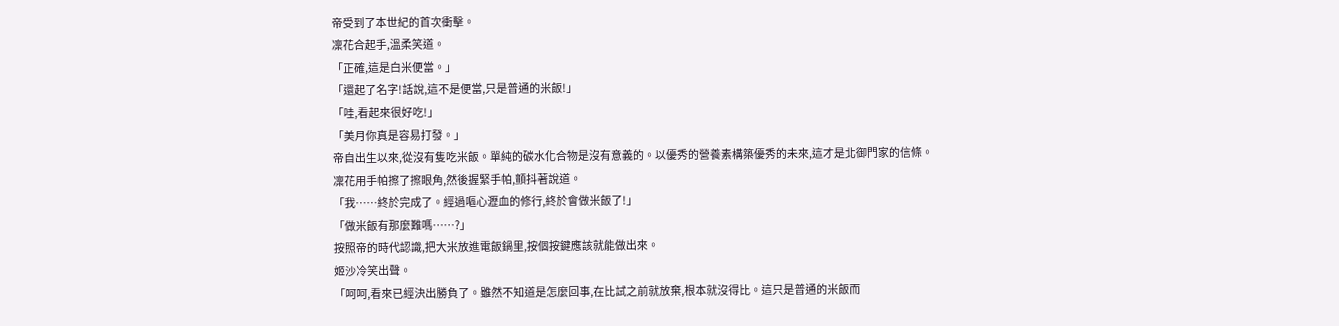帝受到了本世紀的首次衝擊。
凜花合起手,溫柔笑道。
「正確,這是白米便當。」
「還起了名字!話說,這不是便當,只是普通的米飯!」
「哇,看起來很好吃!」
「美月你真是容易打發。」
帝自出生以來,從沒有隻吃米飯。單純的碳水化合物是沒有意義的。以優秀的營養素構築優秀的未來,這才是北御門家的信條。
凜花用手帕擦了擦眼角,然後握緊手帕,顫抖著說道。
「我……終於完成了。經過嘔心瀝血的修行,終於會做米飯了!」
「做米飯有那麼難嗎……?」
按照帝的時代認識,把大米放進電飯鍋里,按個按鍵應該就能做出來。
姬沙冷笑出聲。
「呵呵,看來已經決出勝負了。雖然不知道是怎麼回事,在比試之前就放棄,根本就沒得比。這只是普通的米飯而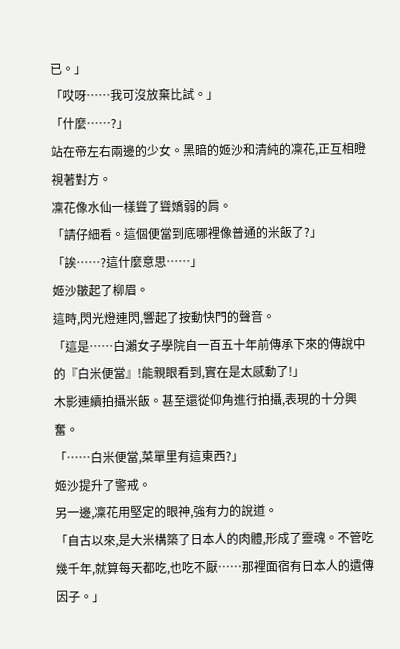已。」
「哎呀……我可沒放棄比試。」
「什麼……?」
站在帝左右兩邊的少女。黑暗的姬沙和清純的凜花,正互相瞪視著對方。
凜花像水仙一樣聳了聳嬌弱的肩。
「請仔細看。這個便當到底哪裡像普通的米飯了?」
「誒……?這什麼意思……」
姬沙皺起了柳眉。
這時,閃光燈連閃,響起了按動快門的聲音。
「這是……白瀨女子學院自一百五十年前傳承下來的傳說中的『白米便當』!能親眼看到,實在是太感動了!」
木影連續拍攝米飯。甚至還從仰角進行拍攝,表現的十分興奮。
「……白米便當,菜單里有這東西?」
姬沙提升了警戒。
另一邊,凜花用堅定的眼神,強有力的說道。
「自古以來,是大米構築了日本人的肉體,形成了靈魂。不管吃幾千年,就算每天都吃,也吃不厭……那裡面宿有日本人的遺傳因子。」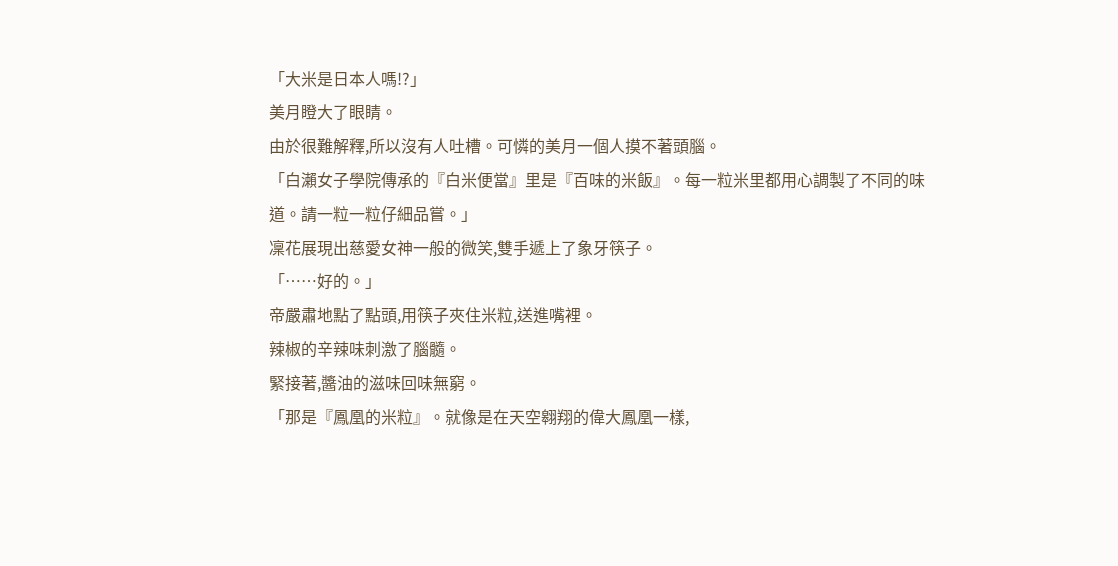「大米是日本人嗎!?」
美月瞪大了眼睛。
由於很難解釋,所以沒有人吐槽。可憐的美月一個人摸不著頭腦。
「白瀨女子學院傳承的『白米便當』里是『百味的米飯』。每一粒米里都用心調製了不同的味道。請一粒一粒仔細品嘗。」
凜花展現出慈愛女神一般的微笑,雙手遞上了象牙筷子。
「……好的。」
帝嚴肅地點了點頭,用筷子夾住米粒,送進嘴裡。
辣椒的辛辣味刺激了腦髓。
緊接著,醬油的滋味回味無窮。
「那是『鳳凰的米粒』。就像是在天空翱翔的偉大鳳凰一樣,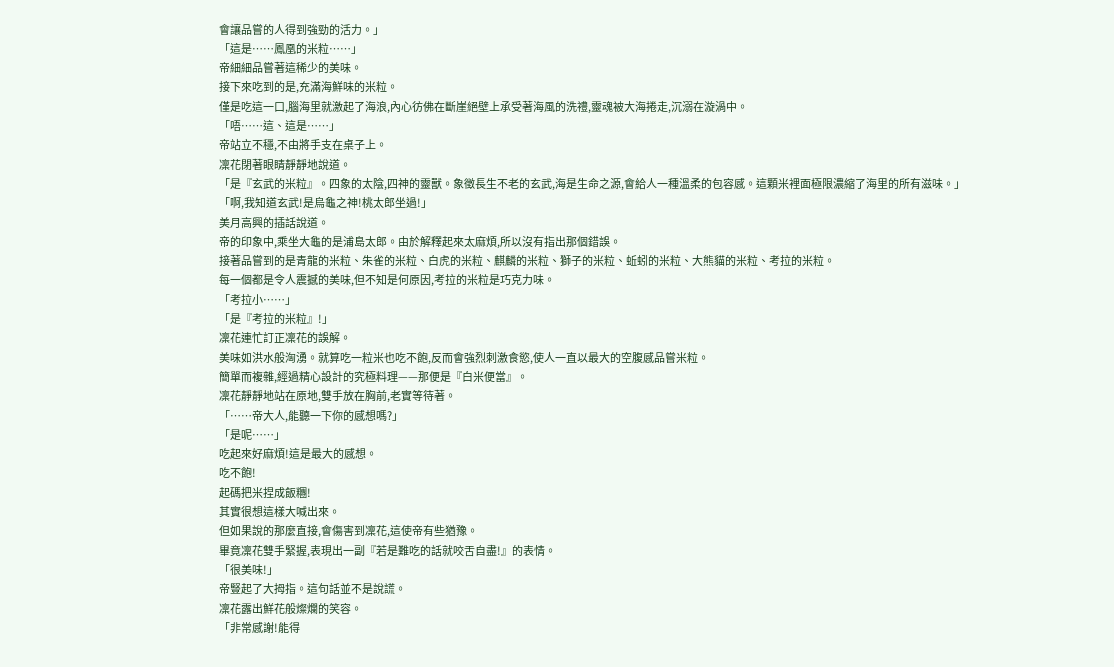會讓品嘗的人得到強勁的活力。」
「這是……鳳凰的米粒……」
帝細細品嘗著這稀少的美味。
接下來吃到的是,充滿海鮮味的米粒。
僅是吃這一口,腦海里就激起了海浪,內心彷佛在斷崖絕壁上承受著海風的洗禮,靈魂被大海捲走,沉溺在漩渦中。
「唔……這、這是……」
帝站立不穩,不由將手支在桌子上。
凜花閉著眼睛靜靜地說道。
「是『玄武的米粒』。四象的太陰,四神的靈獸。象徵長生不老的玄武,海是生命之源,會給人一種溫柔的包容感。這顆米裡面極限濃縮了海里的所有滋味。」
「啊,我知道玄武!是烏龜之神!桃太郎坐過!」
美月高興的插話說道。
帝的印象中,乘坐大龜的是浦島太郎。由於解釋起來太麻煩,所以沒有指出那個錯誤。
接著品嘗到的是青龍的米粒、朱雀的米粒、白虎的米粒、麒麟的米粒、獅子的米粒、蚯蚓的米粒、大熊貓的米粒、考拉的米粒。
每一個都是令人震撼的美味,但不知是何原因,考拉的米粒是巧克力味。
「考拉小……」
「是『考拉的米粒』!」
凜花連忙訂正凜花的誤解。
美味如洪水般洶湧。就算吃一粒米也吃不飽,反而會強烈刺激食慾,使人一直以最大的空腹感品嘗米粒。
簡單而複雜,經過精心設計的究極料理——那便是『白米便當』。
凜花靜靜地站在原地,雙手放在胸前,老實等待著。
「……帝大人,能聽一下你的感想嗎?」
「是呢……」
吃起來好麻煩!這是最大的感想。
吃不飽!
起碼把米捏成飯糰!
其實很想這樣大喊出來。
但如果說的那麼直接,會傷害到凜花,這使帝有些猶豫。
畢竟凜花雙手緊握,表現出一副『若是難吃的話就咬舌自盡!』的表情。
「很美味!」
帝豎起了大拇指。這句話並不是說謊。
凜花露出鮮花般燦爛的笑容。
「非常感謝!能得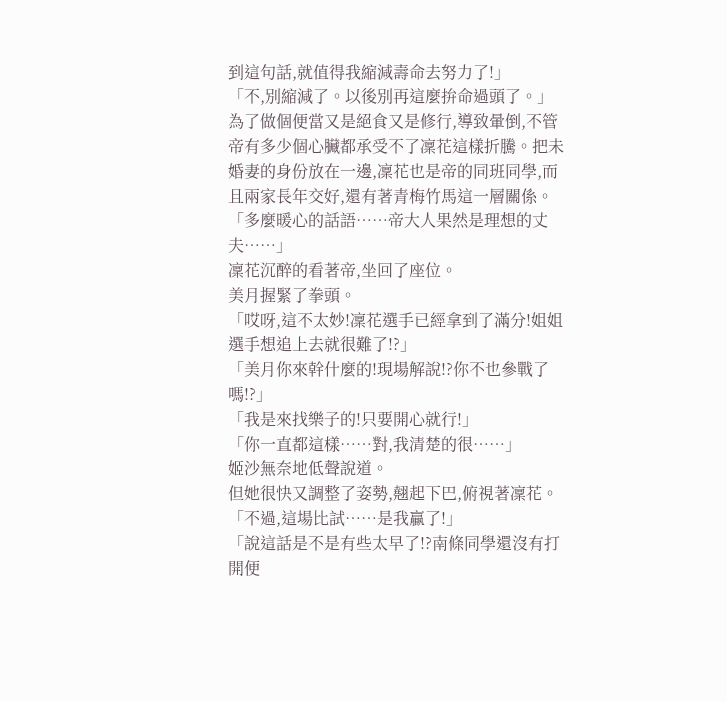到這句話,就值得我縮減壽命去努力了!」
「不,別縮減了。以後別再這麼拚命過頭了。」
為了做個便當又是絕食又是修行,導致暈倒,不管帝有多少個心臟都承受不了凜花這樣折騰。把未婚妻的身份放在一邊,凜花也是帝的同班同學,而且兩家長年交好,還有著青梅竹馬這一層關係。
「多麼暖心的話語……帝大人果然是理想的丈夫……」
凜花沉醉的看著帝,坐回了座位。
美月握緊了拳頭。
「哎呀,這不太妙!凜花選手已經拿到了滿分!姐姐選手想追上去就很難了!?」
「美月你來幹什麼的!現場解說!?你不也參戰了嗎!?」
「我是來找樂子的!只要開心就行!」
「你一直都這樣……對,我清楚的很……」
姬沙無奈地低聲說道。
但她很快又調整了姿勢,翹起下巴,俯視著凜花。
「不過,這場比試……是我贏了!」
「說這話是不是有些太早了!?南條同學還沒有打開便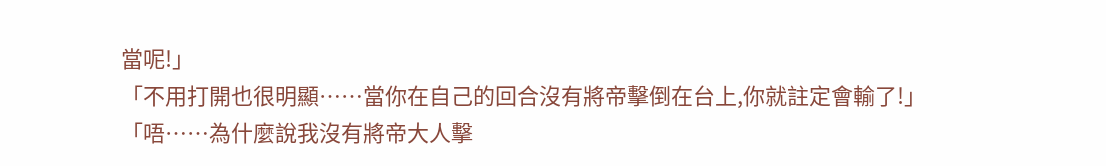當呢!」
「不用打開也很明顯……當你在自己的回合沒有將帝擊倒在台上,你就註定會輸了!」
「唔……為什麼說我沒有將帝大人擊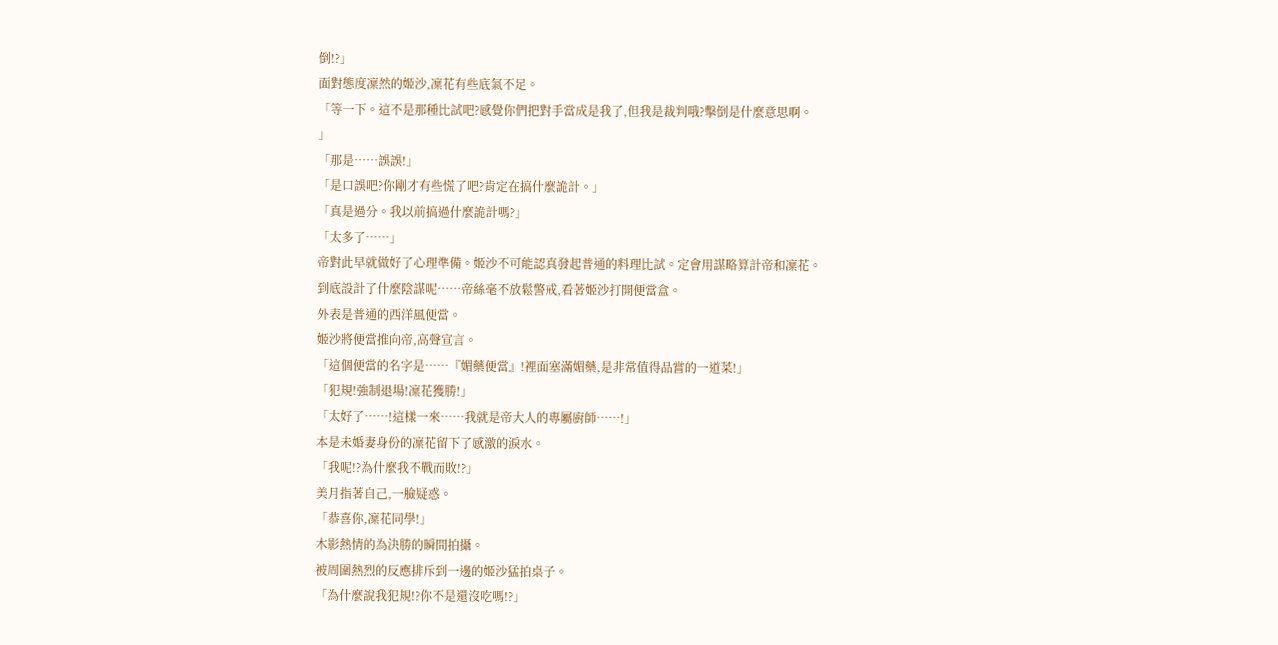倒!?」
面對態度凜然的姬沙,凜花有些底氣不足。
「等一下。這不是那種比試吧?感覺你們把對手當成是我了,但我是裁判哦?擊倒是什麼意思啊。
」
「那是……誤誤!」
「是口誤吧?你剛才有些慌了吧?肯定在搞什麼詭計。」
「真是過分。我以前搞過什麼詭計嗎?」
「太多了……」
帝對此早就做好了心理準備。姬沙不可能認真發起普通的料理比試。定會用謀略算計帝和凜花。
到底設計了什麼陰謀呢……帝絲毫不放鬆警戒,看著姬沙打開便當盒。
外表是普通的西洋風便當。
姬沙將便當推向帝,高聲宣言。
「這個便當的名字是……『媚藥便當』!裡面塞滿媚藥,是非常值得品嘗的一道菜!」
「犯規!強制退場!凜花獲勝!」
「太好了……!這樣一來……我就是帝大人的專屬廚師……!」
本是未婚妻身份的凜花留下了感激的淚水。
「我呢!?為什麼我不戰而敗!?」
美月指著自己,一臉疑惑。
「恭喜你,凜花同學!」
木影熱情的為決勝的瞬間拍攝。
被周圍熱烈的反應排斥到一邊的姬沙猛拍桌子。
「為什麼說我犯規!?你不是還沒吃嗎!?」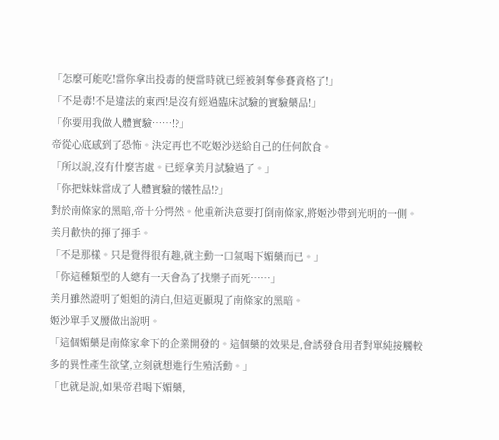「怎麼可能吃!當你拿出投毒的便當時就已經被剝奪參賽資格了!」
「不是毒!不是違法的東西!是沒有經過臨床試驗的實驗藥品!」
「你要用我做人體實驗……!?」
帝從心底感到了恐怖。決定再也不吃姬沙送給自己的任何飲食。
「所以說,沒有什麼害處。已經拿美月試驗過了。」
「你把妹妹當成了人體實驗的犧牲品!?」
對於南條家的黑暗,帝十分愕然。他重新決意要打倒南條家,將姬沙帶到光明的一側。
美月歡快的揮了揮手。
「不是那樣。只是覺得很有趣,就主動一口氣喝下媚藥而已。」
「你這種類型的人總有一天會為了找樂子而死……」
美月雖然證明了姐姐的清白,但這更顯現了南條家的黑暗。
姬沙單手叉腰做出說明。
「這個媚藥是南條家傘下的企業開發的。這個藥的效果是,會誘發食用者對單純接觸較多的異性產生欲望,立刻就想進行生殖活動。」
「也就是說,如果帝君喝下媚藥,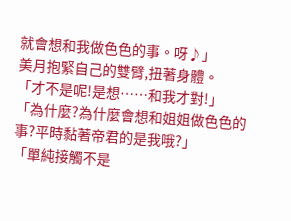就會想和我做色色的事。呀♪」
美月抱緊自己的雙臂,扭著身體。
「才不是呢!是想……和我才對!」
「為什麼?為什麼會想和姐姐做色色的事?平時黏著帝君的是我哦?」
「單純接觸不是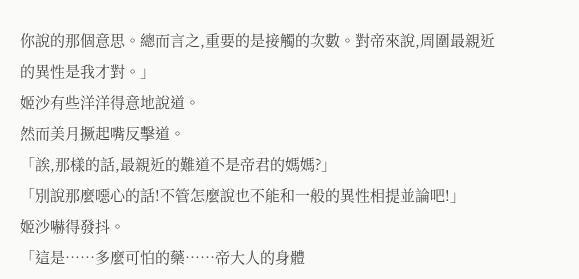你說的那個意思。總而言之,重要的是接觸的次數。對帝來說,周圍最親近的異性是我才對。」
姬沙有些洋洋得意地說道。
然而美月撅起嘴反擊道。
「誒,那樣的話,最親近的難道不是帝君的媽媽?」
「別說那麼噁心的話!不管怎麼說也不能和一般的異性相提並論吧!」
姬沙嚇得發抖。
「這是……多麼可怕的藥……帝大人的身體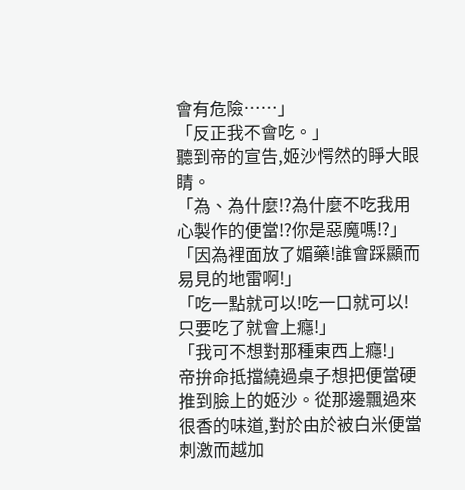會有危險……」
「反正我不會吃。」
聽到帝的宣告,姬沙愕然的睜大眼睛。
「為、為什麼!?為什麼不吃我用心製作的便當!?你是惡魔嗎!?」
「因為裡面放了媚藥!誰會踩顯而易見的地雷啊!」
「吃一點就可以!吃一口就可以!只要吃了就會上癮!」
「我可不想對那種東西上癮!」
帝拚命抵擋繞過桌子想把便當硬推到臉上的姬沙。從那邊飄過來很香的味道,對於由於被白米便當刺激而越加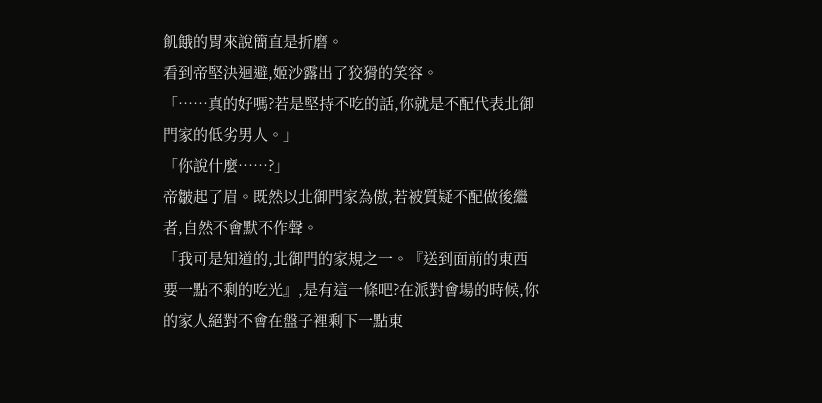飢餓的胃來說簡直是折磨。
看到帝堅決迴避,姬沙露出了狡猾的笑容。
「……真的好嗎?若是堅持不吃的話,你就是不配代表北御門家的低劣男人。」
「你說什麼……?」
帝皺起了眉。既然以北御門家為傲,若被質疑不配做後繼者,自然不會默不作聲。
「我可是知道的,北御門的家規之一。『送到面前的東西要一點不剩的吃光』,是有這一條吧?在派對會場的時候,你的家人絕對不會在盤子裡剩下一點東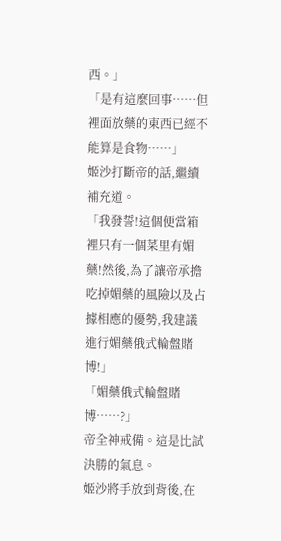西。」
「是有這麼回事……但裡面放藥的東西已經不能算是食物……」
姬沙打斷帝的話,繼續補充道。
「我發誓!這個便當箱裡只有一個菜里有媚藥!然後,為了讓帝承擔吃掉媚藥的風險以及占據相應的優勢,我建議進行媚藥俄式輪盤賭博!」
「媚藥俄式輪盤賭博……?」
帝全神戒備。這是比試決勝的氣息。
姬沙將手放到背後,在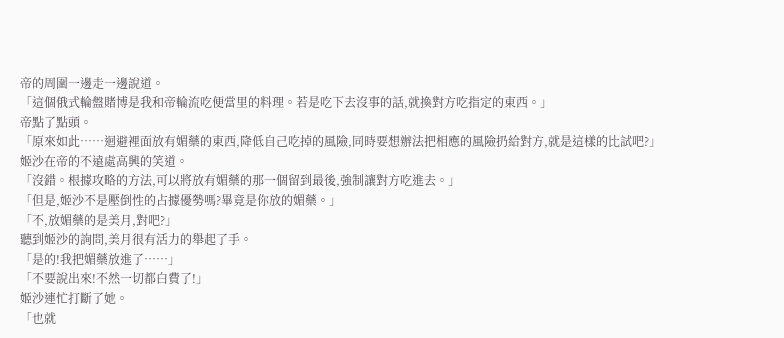帝的周圍一邊走一邊說道。
「這個俄式輪盤賭博是我和帝輪流吃便當里的料理。若是吃下去沒事的話,就換對方吃指定的東西。」
帝點了點頭。
「原來如此……迴避裡面放有媚藥的東西,降低自己吃掉的風險,同時要想辦法把相應的風險扔給對方,就是這樣的比試吧?」
姬沙在帝的不遠處高興的笑道。
「沒錯。根據攻略的方法,可以將放有媚藥的那一個留到最後,強制讓對方吃進去。」
「但是,姬沙不是壓倒性的占據優勢嗎?畢竟是你放的媚藥。」
「不,放媚藥的是美月,對吧?」
聽到姬沙的詢問,美月很有活力的舉起了手。
「是的!我把媚藥放進了……」
「不要說出來!不然一切都白費了!」
姬沙連忙打斷了她。
「也就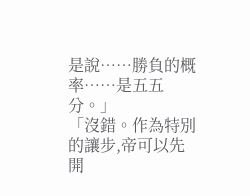是說……勝負的概率……是五五分。」
「沒錯。作為特別的讓步,帝可以先開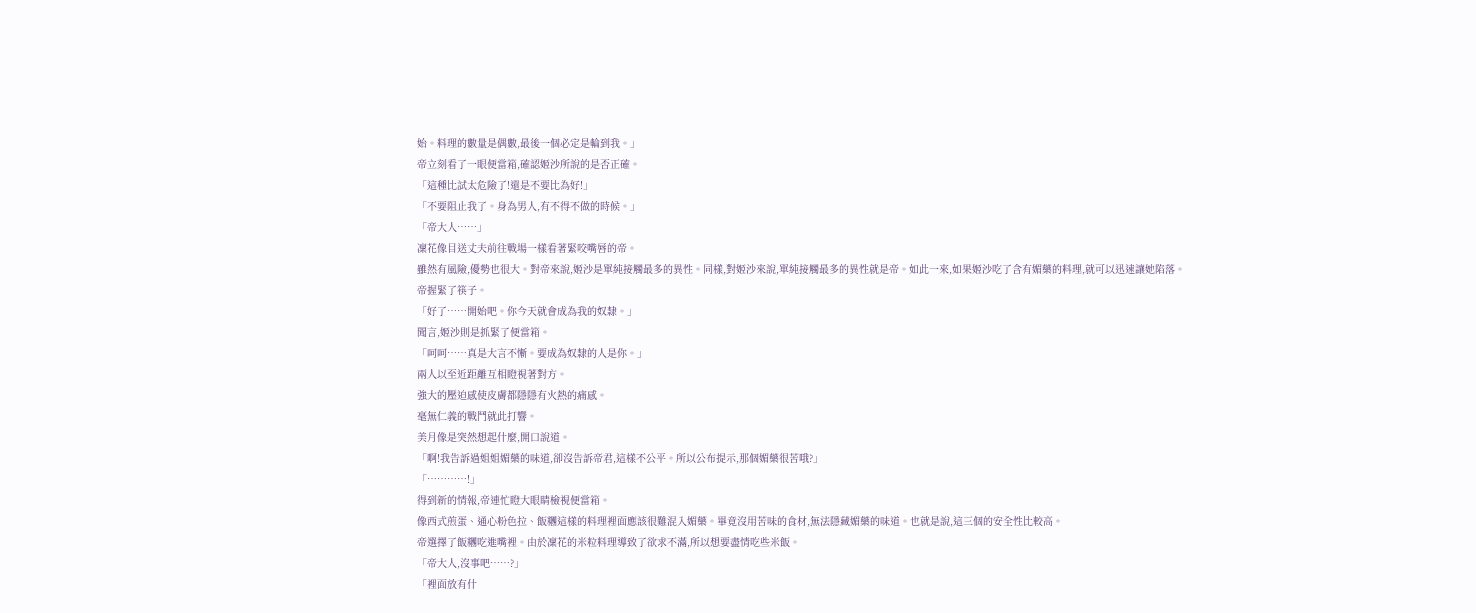始。料理的數量是偶數,最後一個必定是輪到我。」
帝立刻看了一眼便當箱,確認姬沙所說的是否正確。
「這種比試太危險了!還是不要比為好!」
「不要阻止我了。身為男人,有不得不做的時候。」
「帝大人……」
凜花像目送丈夫前往戰場一樣看著緊咬嘴唇的帝。
雖然有風險,優勢也很大。對帝來說,姬沙是單純接觸最多的異性。同樣,對姬沙來說,單純接觸最多的異性就是帝。如此一來,如果姬沙吃了含有媚藥的料理,就可以迅速讓她陷落。
帝握緊了筷子。
「好了……開始吧。你今天就會成為我的奴隸。」
聞言,姬沙則是抓緊了便當箱。
「呵呵……真是大言不慚。要成為奴隸的人是你。」
兩人以至近距離互相瞪視著對方。
強大的壓迫感使皮膚都隱隱有火熱的痛感。
毫無仁義的戰鬥就此打響。
美月像是突然想起什麼,開口說道。
「啊!我告訴過姐姐媚藥的味道,卻沒告訴帝君,這樣不公平。所以公布提示,那個媚藥很苦哦?」
「…………!」
得到新的情報,帝連忙瞪大眼睛檢視便當箱。
像西式煎蛋、通心粉色拉、飯糰這樣的料理裡面應該很難混入媚藥。畢竟沒用苦味的食材,無法隱藏媚藥的味道。也就是說,這三個的安全性比較高。
帝選擇了飯糰吃進嘴裡。由於凜花的米粒料理導致了欲求不滿,所以想要盡情吃些米飯。
「帝大人,沒事吧……?」
「裡面放有什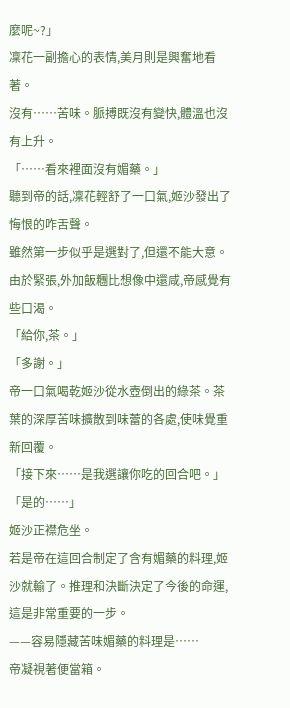麼呢~?」
凜花一副擔心的表情,美月則是興奮地看著。
沒有……苦味。脈搏既沒有變快,體溫也沒有上升。
「……看來裡面沒有媚藥。」
聽到帝的話,凜花輕舒了一口氣,姬沙發出了悔恨的咋舌聲。
雖然第一步似乎是選對了,但還不能大意。
由於緊張,外加飯糰比想像中還咸,帝感覺有些口渴。
「給你,茶。」
「多謝。」
帝一口氣喝乾姬沙從水壺倒出的綠茶。茶葉的深厚苦味擴散到味蕾的各處,使味覺重新回覆。
「接下來……是我選讓你吃的回合吧。」
「是的……」
姬沙正襟危坐。
若是帝在這回合制定了含有媚藥的料理,姬沙就輸了。推理和決斷決定了今後的命運,這是非常重要的一步。
——容易隱藏苦味媚藥的料理是……
帝凝視著便當箱。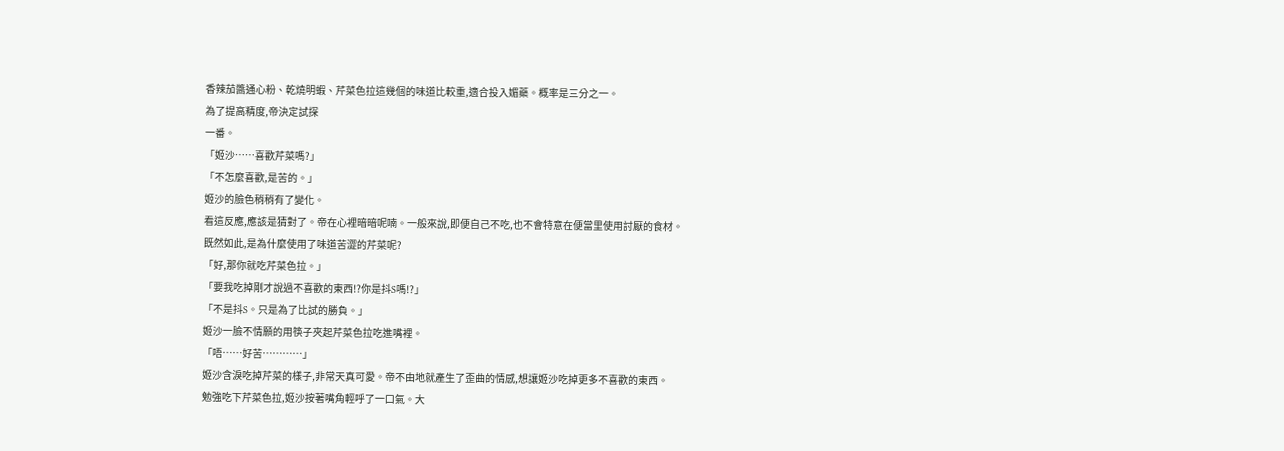香辣茄醬通心粉、乾燒明蝦、芹菜色拉這幾個的味道比較重,適合投入媚藥。概率是三分之一。
為了提高精度,帝決定試探
一番。
「姬沙……喜歡芹菜嗎?」
「不怎麼喜歡,是苦的。」
姬沙的臉色稍稍有了變化。
看這反應,應該是猜對了。帝在心裡暗暗呢喃。一般來說,即便自己不吃,也不會特意在便當里使用討厭的食材。
既然如此,是為什麼使用了味道苦澀的芹菜呢?
「好,那你就吃芹菜色拉。」
「要我吃掉剛才說過不喜歡的東西!?你是抖S嗎!?」
「不是抖S。只是為了比試的勝負。」
姬沙一臉不情願的用筷子夾起芹菜色拉吃進嘴裡。
「唔……好苦…………」
姬沙含淚吃掉芹菜的樣子,非常天真可愛。帝不由地就產生了歪曲的情感,想讓姬沙吃掉更多不喜歡的東西。
勉強吃下芹菜色拉,姬沙按著嘴角輕呼了一口氣。大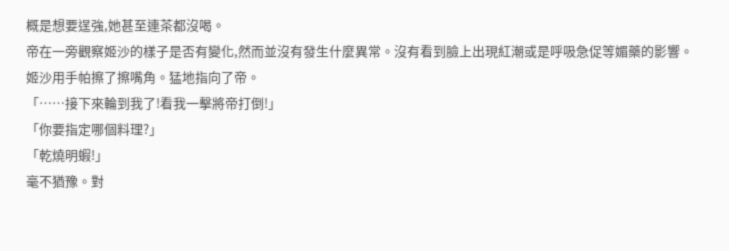概是想要逞強,她甚至連茶都沒喝。
帝在一旁觀察姬沙的樣子是否有變化,然而並沒有發生什麼異常。沒有看到臉上出現紅潮或是呼吸急促等媚藥的影響。
姬沙用手帕擦了擦嘴角。猛地指向了帝。
「……接下來輪到我了!看我一擊將帝打倒!」
「你要指定哪個料理?」
「乾燒明蝦!」
毫不猶豫。對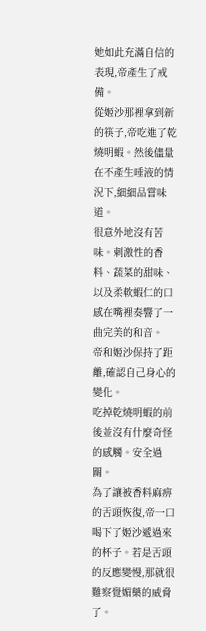她如此充滿自信的表現,帝產生了戒備。
從姬沙那裡拿到新的筷子,帝吃進了乾燒明蝦。然後儘量在不產生唾液的情況下,細細品嘗味道。
很意外地沒有苦味。刺激性的香料、蔬菜的甜味、以及柔軟蝦仁的口感在嘴裡奏響了一曲完美的和音。
帝和姬沙保持了距離,確認自己身心的變化。
吃掉乾燒明蝦的前後並沒有什麼奇怪的感觸。安全過關。
為了讓被香料麻痹的舌頭恢復,帝一口喝下了姬沙遞過來的杯子。若是舌頭的反應變慢,那就很難察覺媚藥的威脅了。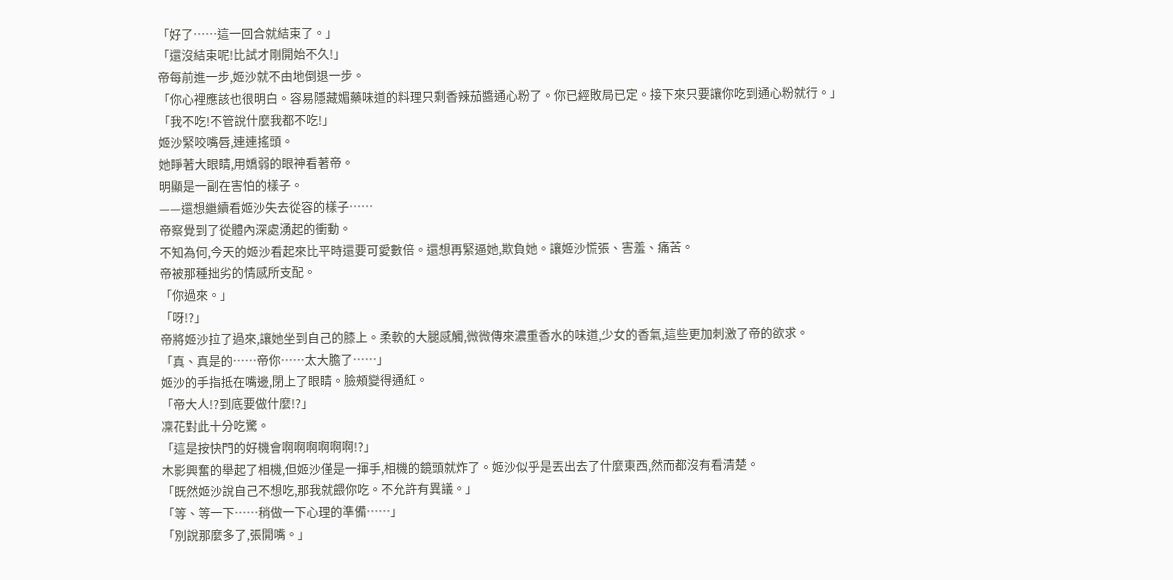「好了……這一回合就結束了。」
「還沒結束呢!比試才剛開始不久!」
帝每前進一步,姬沙就不由地倒退一步。
「你心裡應該也很明白。容易隱藏媚藥味道的料理只剩香辣茄醬通心粉了。你已經敗局已定。接下來只要讓你吃到通心粉就行。」
「我不吃!不管說什麼我都不吃!」
姬沙緊咬嘴唇,連連搖頭。
她睜著大眼睛,用嬌弱的眼神看著帝。
明顯是一副在害怕的樣子。
——還想繼續看姬沙失去從容的樣子……
帝察覺到了從體內深處湧起的衝動。
不知為何,今天的姬沙看起來比平時還要可愛數倍。還想再緊逼她,欺負她。讓姬沙慌張、害羞、痛苦。
帝被那種拙劣的情感所支配。
「你過來。」
「呀!?」
帝將姬沙拉了過來,讓她坐到自己的膝上。柔軟的大腿感觸,微微傳來濃重香水的味道,少女的香氣,這些更加刺激了帝的欲求。
「真、真是的……帝你……太大膽了……」
姬沙的手指抵在嘴邊,閉上了眼睛。臉頰變得通紅。
「帝大人!?到底要做什麼!?」
凜花對此十分吃驚。
「這是按快門的好機會啊啊啊啊啊啊!?」
木影興奮的舉起了相機,但姬沙僅是一揮手,相機的鏡頭就炸了。姬沙似乎是丟出去了什麼東西,然而都沒有看清楚。
「既然姬沙說自己不想吃,那我就餵你吃。不允許有異議。」
「等、等一下……稍做一下心理的準備……」
「別說那麼多了,張開嘴。」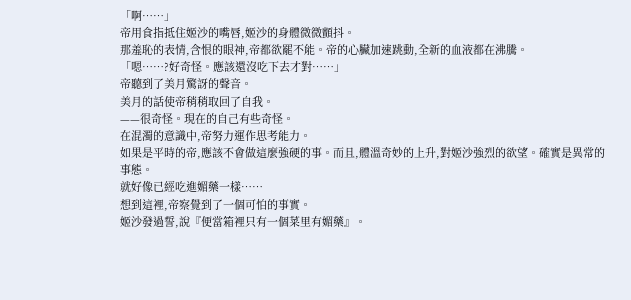「啊……」
帝用食指抵住姬沙的嘴唇,姬沙的身體微微顫抖。
那羞恥的表情,含恨的眼神,帝都欲罷不能。帝的心臟加速跳動,全新的血液都在沸騰。
「嗯……?好奇怪。應該還沒吃下去才對……」
帝聽到了美月驚訝的聲音。
美月的話使帝稍稍取回了自我。
——很奇怪。現在的自己有些奇怪。
在混濁的意識中,帝努力運作思考能力。
如果是平時的帝,應該不會做這麼強硬的事。而且,體溫奇妙的上升,對姬沙強烈的欲望。確實是異常的事態。
就好像已經吃進媚藥一樣……
想到這裡,帝察覺到了一個可怕的事實。
姬沙發過誓,說『便當箱裡只有一個菜里有媚藥』。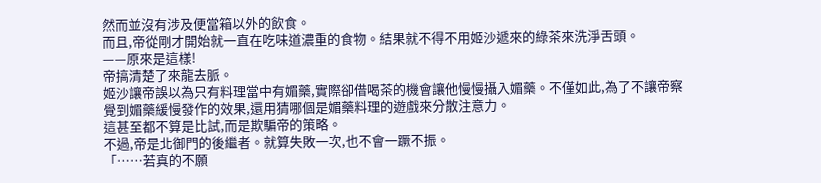然而並沒有涉及便當箱以外的飲食。
而且,帝從剛才開始就一直在吃味道濃重的食物。結果就不得不用姬沙遞來的綠茶來洗淨舌頭。
——原來是這樣!
帝搞清楚了來龍去脈。
姬沙讓帝誤以為只有料理當中有媚藥,實際卻借喝茶的機會讓他慢慢攝入媚藥。不僅如此,為了不讓帝察覺到媚藥緩慢發作的效果,還用猜哪個是媚藥料理的遊戲來分散注意力。
這甚至都不算是比試,而是欺騙帝的策略。
不過,帝是北御門的後繼者。就算失敗一次,也不會一蹶不振。
「……若真的不願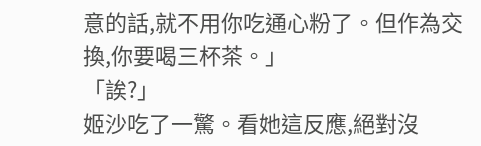意的話,就不用你吃通心粉了。但作為交換,你要喝三杯茶。」
「誒?」
姬沙吃了一驚。看她這反應,絕對沒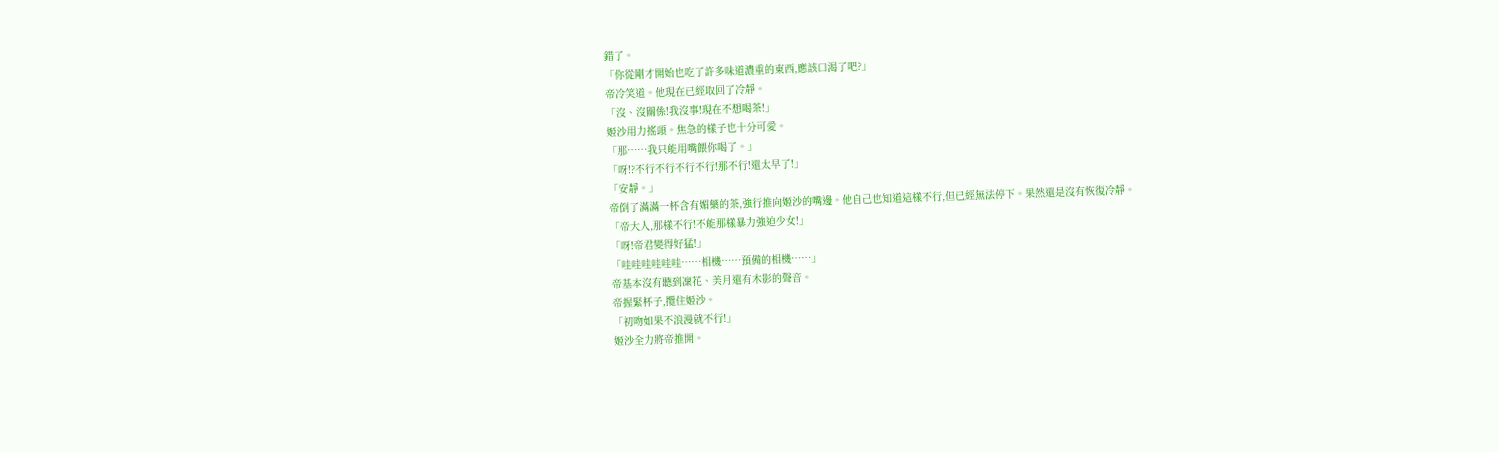錯了。
「你從剛才開始也吃了許多味道濃重的東西,應該口渴了吧?」
帝冷笑道。他現在已經取回了冷靜。
「沒、沒關係!我沒事!現在不想喝茶!」
姬沙用力搖頭。焦急的樣子也十分可愛。
「那……我只能用嘴餵你喝了。」
「呀!?不行不行不行不行!那不行!還太早了!」
「安靜。」
帝倒了滿滿一杯含有媚藥的茶,強行推向姬沙的嘴邊。他自己也知道這樣不行,但已經無法停下。果然還是沒有恢復冷靜。
「帝大人,那樣不行!不能那樣暴力強迫少女!」
「呀!帝君變得好猛!」
「哇哇哇哇哇哇……相機……預備的相機……」
帝基本沒有聽到凜花、美月還有木影的聲音。
帝握緊杯子,攬住姬沙。
「初吻如果不浪漫就不行!」
姬沙全力將帝推開。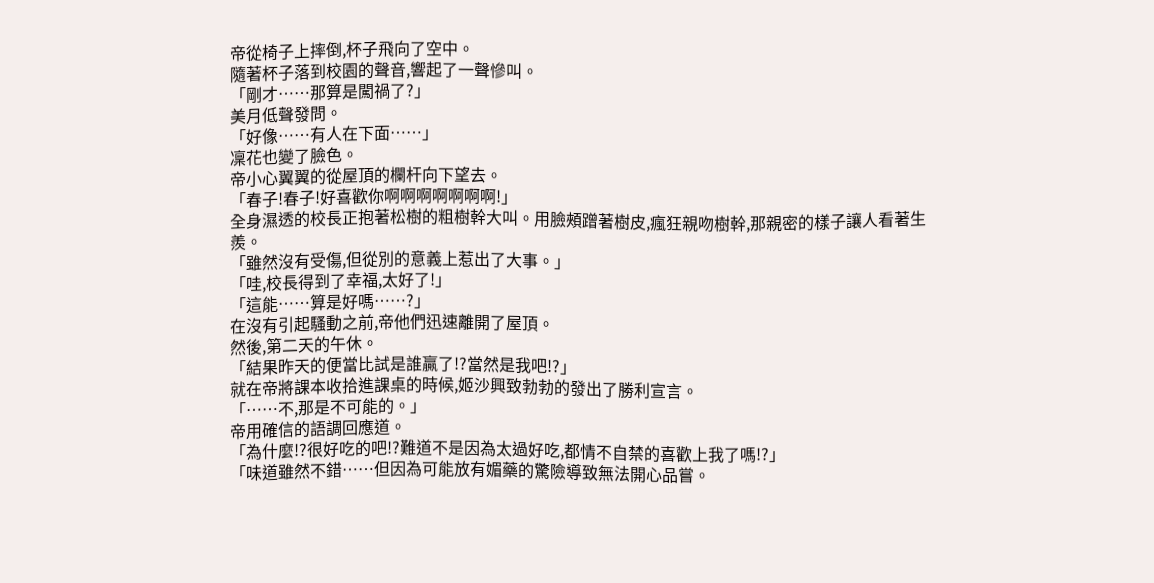帝從椅子上摔倒,杯子飛向了空中。
隨著杯子落到校園的聲音,響起了一聲慘叫。
「剛才……那算是闖禍了?」
美月低聲發問。
「好像……有人在下面……」
凜花也變了臉色。
帝小心翼翼的從屋頂的欄杆向下望去。
「春子!春子!好喜歡你啊啊啊啊啊啊啊!」
全身濕透的校長正抱著松樹的粗樹幹大叫。用臉頰蹭著樹皮,瘋狂親吻樹幹,那親密的樣子讓人看著生羨。
「雖然沒有受傷,但從別的意義上惹出了大事。」
「哇,校長得到了幸福,太好了!」
「這能……算是好嗎……?」
在沒有引起騷動之前,帝他們迅速離開了屋頂。
然後,第二天的午休。
「結果昨天的便當比試是誰贏了!?當然是我吧!?」
就在帝將課本收拾進課桌的時候,姬沙興致勃勃的發出了勝利宣言。
「……不,那是不可能的。」
帝用確信的語調回應道。
「為什麼!?很好吃的吧!?難道不是因為太過好吃,都情不自禁的喜歡上我了嗎!?」
「味道雖然不錯……但因為可能放有媚藥的驚險導致無法開心品嘗。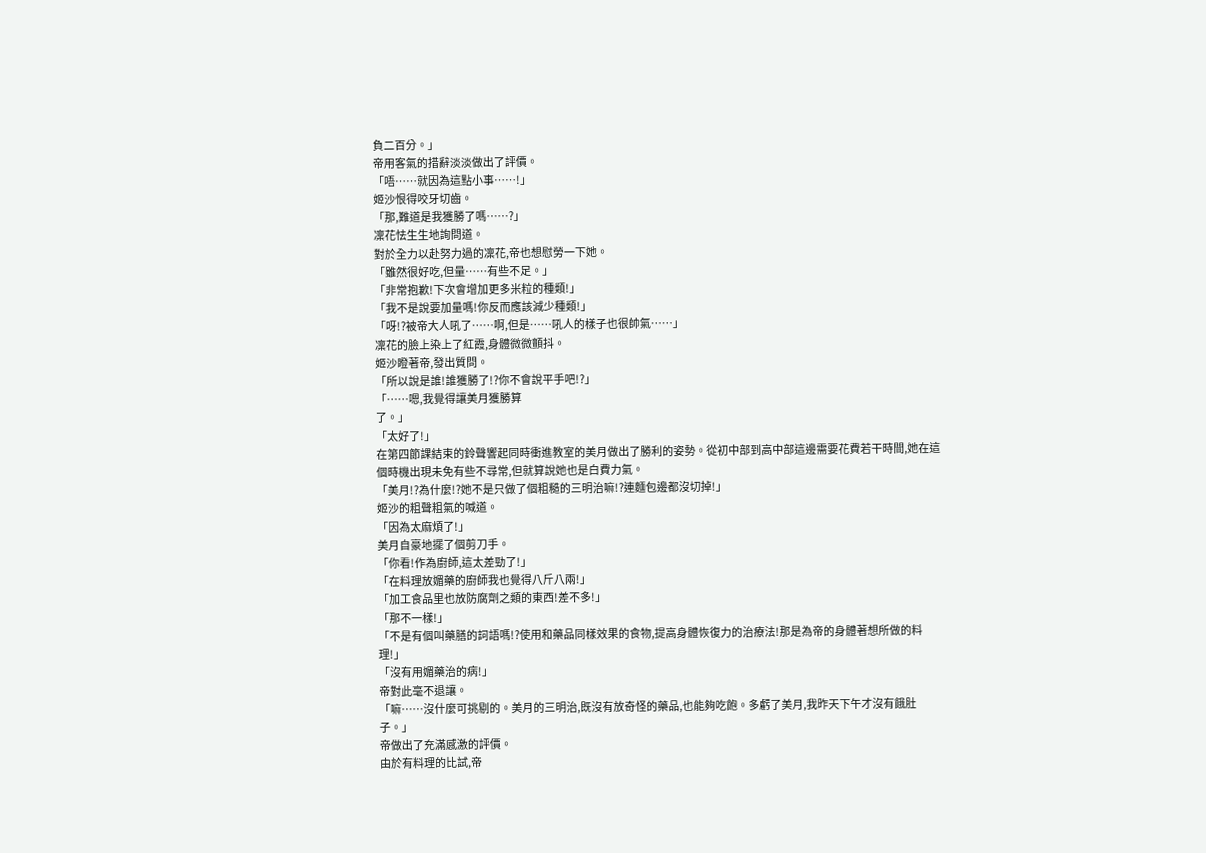負二百分。」
帝用客氣的措辭淡淡做出了評價。
「唔……就因為這點小事……!」
姬沙恨得咬牙切齒。
「那,難道是我獲勝了嗎……?」
凜花怯生生地詢問道。
對於全力以赴努力過的凜花,帝也想慰勞一下她。
「雖然很好吃,但量……有些不足。」
「非常抱歉!下次會增加更多米粒的種類!」
「我不是說要加量嗎!你反而應該減少種類!」
「呀!?被帝大人吼了……啊,但是……吼人的樣子也很帥氣……」
凜花的臉上染上了紅霞,身體微微顫抖。
姬沙瞪著帝,發出質問。
「所以說是誰!誰獲勝了!?你不會說平手吧!?」
「……嗯,我覺得讓美月獲勝算
了。」
「太好了!」
在第四節課結束的鈴聲響起同時衝進教室的美月做出了勝利的姿勢。從初中部到高中部這邊需要花費若干時間,她在這個時機出現未免有些不尋常,但就算說她也是白費力氣。
「美月!?為什麼!?她不是只做了個粗糙的三明治嘛!?連麵包邊都沒切掉!」
姬沙的粗聲粗氣的喊道。
「因為太麻煩了!」
美月自豪地擺了個剪刀手。
「你看!作為廚師,這太差勁了!」
「在料理放媚藥的廚師我也覺得八斤八兩!」
「加工食品里也放防腐劑之類的東西!差不多!」
「那不一樣!」
「不是有個叫藥膳的詞語嗎!?使用和藥品同樣效果的食物,提高身體恢復力的治療法!那是為帝的身體著想所做的料理!」
「沒有用媚藥治的病!」
帝對此毫不退讓。
「嘛……沒什麼可挑剔的。美月的三明治,既沒有放奇怪的藥品,也能夠吃飽。多虧了美月,我昨天下午才沒有餓肚子。」
帝做出了充滿感激的評價。
由於有料理的比試,帝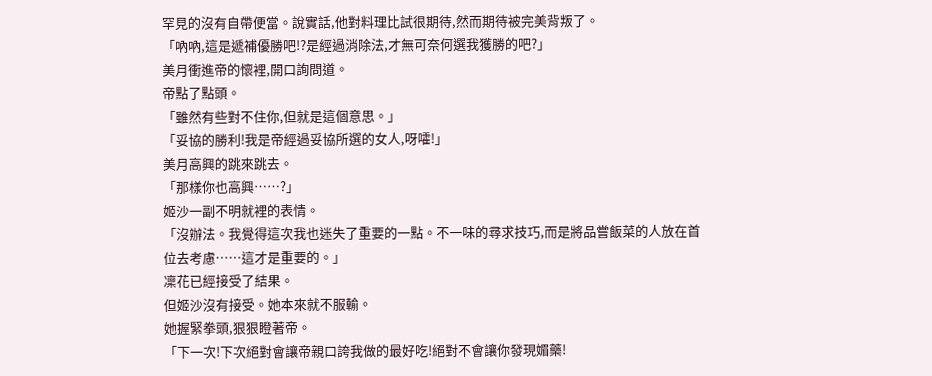罕見的沒有自帶便當。說實話,他對料理比試很期待,然而期待被完美背叛了。
「吶吶,這是遞補優勝吧!?是經過消除法,才無可奈何選我獲勝的吧?」
美月衝進帝的懷裡,開口詢問道。
帝點了點頭。
「雖然有些對不住你,但就是這個意思。」
「妥協的勝利!我是帝經過妥協所選的女人,呀嚯!」
美月高興的跳來跳去。
「那樣你也高興……?」
姬沙一副不明就裡的表情。
「沒辦法。我覺得這次我也迷失了重要的一點。不一味的尋求技巧,而是將品嘗飯菜的人放在首位去考慮……這才是重要的。」
凜花已經接受了結果。
但姬沙沒有接受。她本來就不服輸。
她握緊拳頭,狠狠瞪著帝。
「下一次!下次絕對會讓帝親口誇我做的最好吃!絕對不會讓你發現媚藥!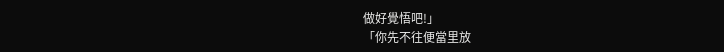做好覺悟吧!」
「你先不往便當里放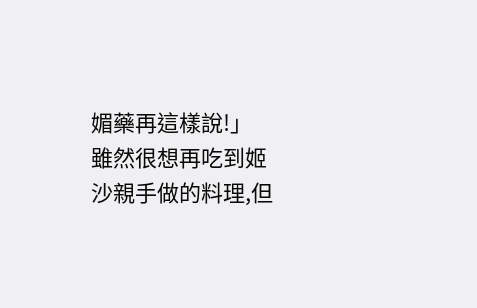媚藥再這樣說!」
雖然很想再吃到姬沙親手做的料理,但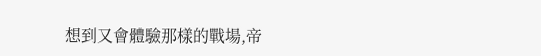想到又會體驗那樣的戰場,帝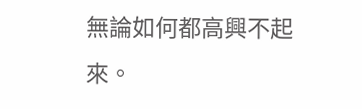無論如何都高興不起來。